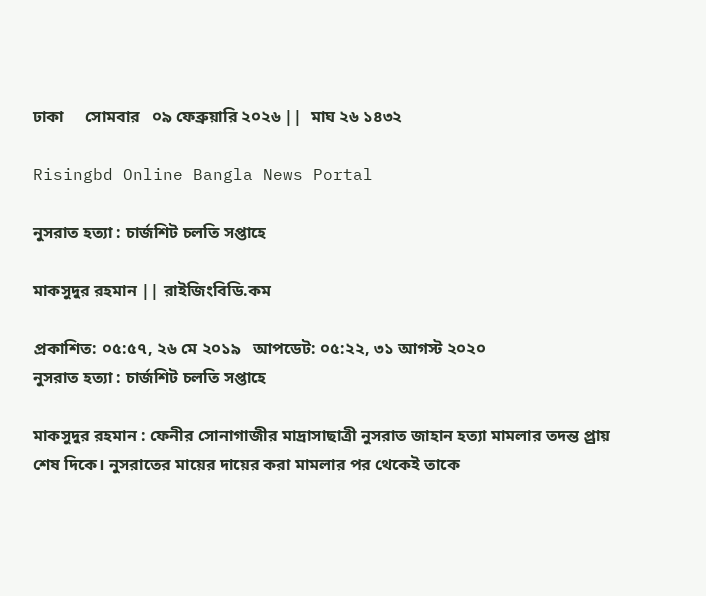ঢাকা     সোমবার   ০৯ ফেব্রুয়ারি ২০২৬ ||  মাঘ ২৬ ১৪৩২

Risingbd Online Bangla News Portal

নুসরাত হত্যা : চার্জশিট চলতি সপ্তাহে

মাকসুদুর রহমান || রাইজিংবিডি.কম

প্রকাশিত: ০৫:৫৭, ২৬ মে ২০১৯   আপডেট: ০৫:২২, ৩১ আগস্ট ২০২০
নুসরাত হত্যা : চার্জশিট চলতি সপ্তাহে

মাকসুদুর রহমান : ফেনীর সোনাগাজীর মাদ্রাসাছাত্রী নুসরাত জাহান হত্যা মামলার তদন্ত প্র্রায় শেষ দিকে। নুসরাতের মায়ের দায়ের করা মামলার পর থেকেই তাকে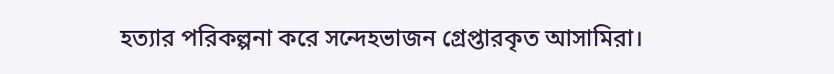হত্যার পরিকল্পনা করে সন্দেহভাজন গ্রেপ্তারকৃত আসামিরা।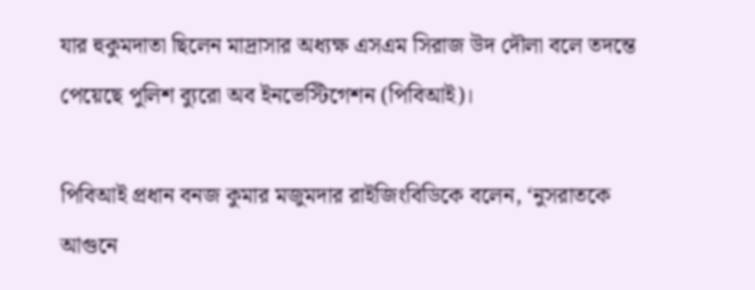যার হুকুমদাতা ছিলেন মাদ্রাসার অধ্যক্ষ এসএম সিরাজ উদ দৌলা বলে তদন্তে পেয়েছে পুলিশ ব্যুরো অব ইনভেস্টিগেশন (পিবিআই)।

পিবিআই প্রধান বনজ কুমার মজুমদার রাইজিংবিডিকে বলেন, ‘নুসরাতকে আগুনে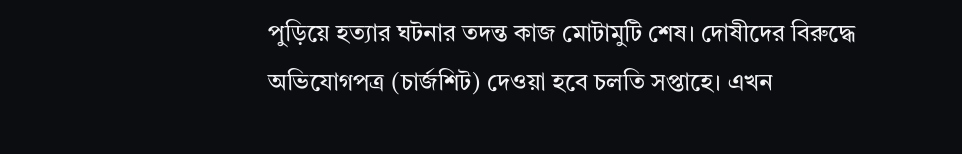পুড়িয়ে হত্যার ঘটনার তদন্ত কাজ মোটামুটি শেষ। দোষীদের বিরুদ্ধে অভিযোগপত্র (চার্জশিট) দেওয়া হবে চলতি সপ্তাহে। এখন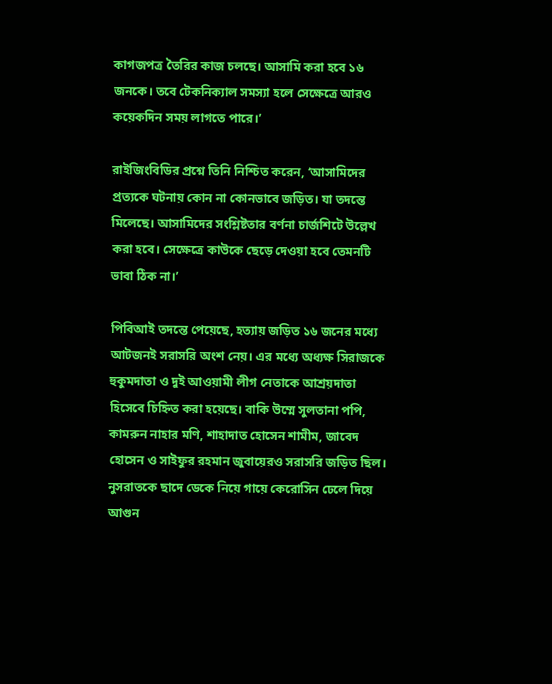কাগজপত্র তৈরির কাজ চলছে। আসামি করা হবে ১৬ জনকে। তবে টেকনিক্যাল সমস্যা হলে সেক্ষেত্রে আরও কয়েকদিন সময় লাগতে পারে।’

রাইজিংবিডির প্রশ্নে তিনি নিশ্চিত করেন, ‘আসামিদের প্রত্যকে ঘটনায় কোন না কোনভাবে জড়িত। যা তদন্তে মিলেছে। আসামিদের সংশ্লিষ্টতার বর্ণনা চার্জশিটে উল্লেখ করা হবে। সেক্ষেত্রে কাউকে ছেড়ে দেওয়া হবে তেমনটি ভাবা ঠিক না।’

পিবিআই তদন্তে পেয়েছে, হত্যায় জড়িত ১৬ জনের মধ্যে আটজনই সরাসরি অংশ নেয়। এর মধ্যে অধ্যক্ষ সিরাজকে হুকুমদাতা ও দুই আওয়ামী লীগ নেতাকে আশ্রয়দাতা হিসেবে চিহ্নিত করা হয়েছে। বাকি উম্মে সুলতানা পপি, কামরুন নাহার মণি, শাহাদাত হোসেন শামীম, জাবেদ হোসেন ও সাইফুর রহমান জুবায়েরও সরাসরি জড়িত ছিল। নুসরাতকে ছাদে ডেকে নিয়ে গায়ে কেরোসিন ঢেলে দিয়ে আগুন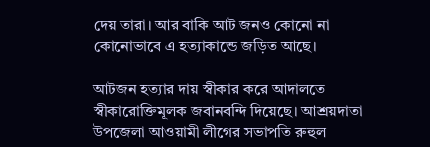দেয় তারা। আর বাকি আট জনও কোনো না কোনোভাবে এ হত্যাকান্ডে জড়িত আছে।

আটজন হত্যার দায় স্বীকার করে আদালতে স্বীকারোক্তিমূলক জবানবন্দি দিয়েছে। আশ্রয়দাতা উপজেলা আওয়ামী লীগের সভাপতি রুহুল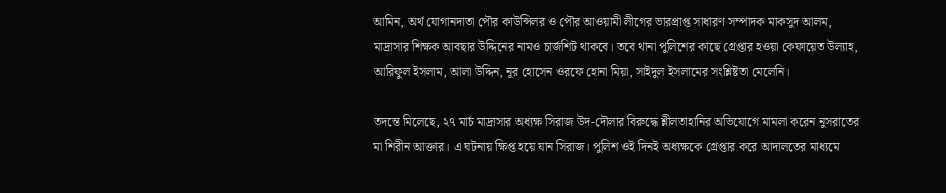আমিন, অর্থ যোগানদাতা পৌর কাউন্সিলর ও পৌর আওয়ামী লীগের ভারপ্রাপ্ত সাধারণ সম্পাদক মাকসুদ আলম, মাদ্রাসার শিক্ষক আবছার উদ্দিনের নামও চার্জশিট থাকবে। তবে থানা পুলিশের কাছে গ্রেপ্তার হওয়া কেফায়েত উল্যাহ, আরিফুল ইসলাম, আলা উদ্দিন, নূর হোসেন ওরফে হোনা মিয়া, সাইদুল ইসলামের সংশ্লিষ্টতা মেলেনি।

তদন্তে মিলেছে, ২৭ মার্চ মাদ্রাসার অধ্যক্ষ সিরাজ উদ-দৌলার বিরুদ্ধে শ্লীলতাহানির অভিযোগে মামলা করেন নুসরাতের মা শিরীন আক্তার। এ ঘটনায় ক্ষিপ্ত হয়ে যান সিরাজ। পুলিশ ওই দিনই অধ্যক্ষকে গ্রেপ্তার করে আদালতের মাধ্যমে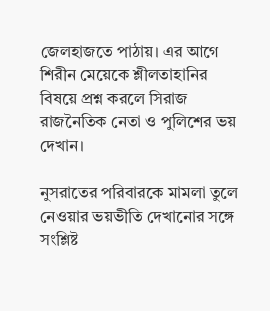জেলহাজতে পাঠায়। এর আগে শিরীন মেয়েকে শ্লীলতাহানির বিষয়ে প্রশ্ন করলে সিরাজ রাজনৈতিক নেতা ও পুলিশের ভয় দেখান।

নুসরাতের পরিবারকে মামলা তুলে নেওয়ার ভয়ভীতি দেখানোর সঙ্গে সংশ্লিষ্ট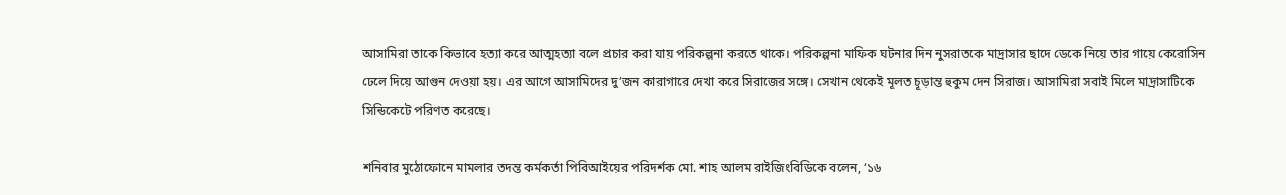আসামিরা তাকে কিভাবে হত্যা করে আত্মহত্যা বলে প্রচার করা যায় পরিকল্পনা করতে থাকে। পরিকল্পনা মাফিক ঘটনার দিন নুসরাতকে মাদ্রাসার ছাদে ডেকে নিয়ে তার গায়ে কেরোসিন ঢেলে দিয়ে আগুন দেওয়া হয়। এর আগে আসামিদের দু’জন কারাগারে দেখা করে সিরাজের সঙ্গে। সেখান থেকেই মূলত চূড়ান্ত হুকুম দেন সিরাজ। আসামিরা সবাই মিলে মাদ্রাসাটিকে সিন্ডিকেটে পরিণত করেছে।

শনিবার মুঠোফোনে মামলার তদন্ত কর্মকর্তা পিবিআইয়ের পরিদর্শক মো. শাহ আলম রাইজিংবিডিকে বলেন, ‘১৬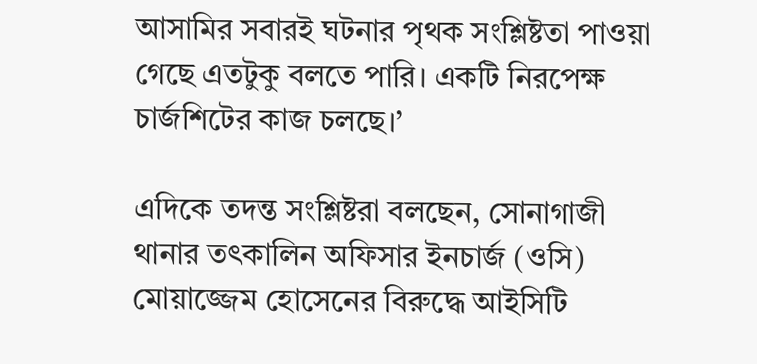আসামির সবারই ঘটনার পৃথক সংশ্লিষ্টতা পাওয়া গেছে এতটুকু বলতে পারি। একটি নিরপেক্ষ চার্জশিটের কাজ চলছে।’

এদিকে তদন্ত সংশ্লিষ্টরা বলছেন, সোনাগাজী থানার তৎকালিন অফিসার ইনচার্জ (ওসি) মোয়াজ্জেম হোসেনের বিরুদ্ধে আইসিটি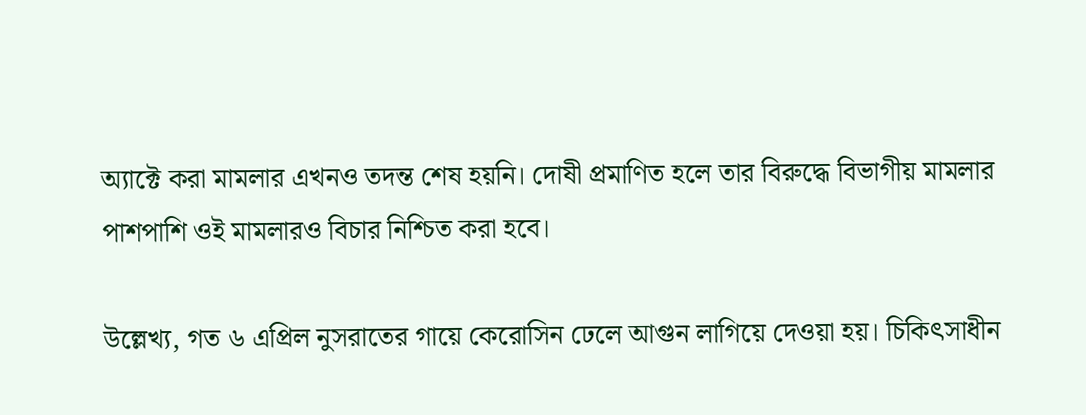অ্যাক্টে করা মামলার এখনও তদন্ত শেষ হয়নি। দোষী প্রমাণিত হলে তার বিরুদ্ধে বিভাগীয় মামলার পাশপাশি ওই মামলারও বিচার নিশ্চিত করা হবে।

উল্লেখ্য, গত ৬ এপ্রিল নুসরাতের গায়ে কেরোসিন ঢেলে আগুন লাগিয়ে দেওয়া হয়। চিকিৎসাধীন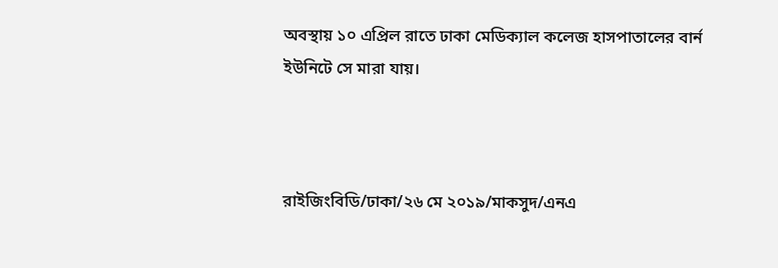অবস্থায় ১০ এপ্রিল রাতে ঢাকা মেডিক্যাল কলেজ হাসপাতালের বার্ন ইউনিটে সে মারা যায়।



রাইজিংবিডি/ঢাকা/২৬ মে ২০১৯/মাকসুদ/এনএ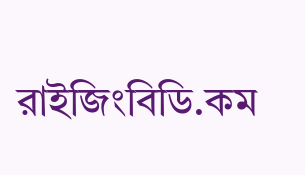রাইজিংবিডি.কম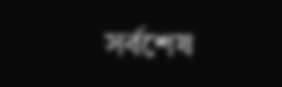সর্বশেষ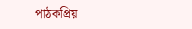পাঠকপ্রিয়